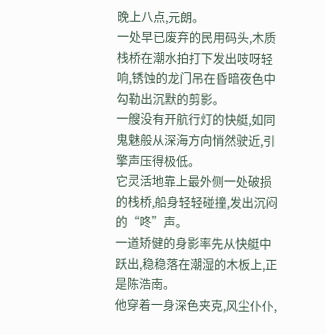晚上八点,元朗。
一处早已废弃的民用码头,木质栈桥在潮水拍打下发出吱呀轻响,锈蚀的龙门吊在昏暗夜色中勾勒出沉默的剪影。
一艘没有开航行灯的快艇,如同鬼魅般从深海方向悄然驶近,引擎声压得极低。
它灵活地靠上最外侧一处破损的栈桥,船身轻轻碰撞,发出沉闷的“咚”声。
一道矫健的身影率先从快艇中跃出,稳稳落在潮湿的木板上,正是陈浩南。
他穿着一身深色夹克,风尘仆仆,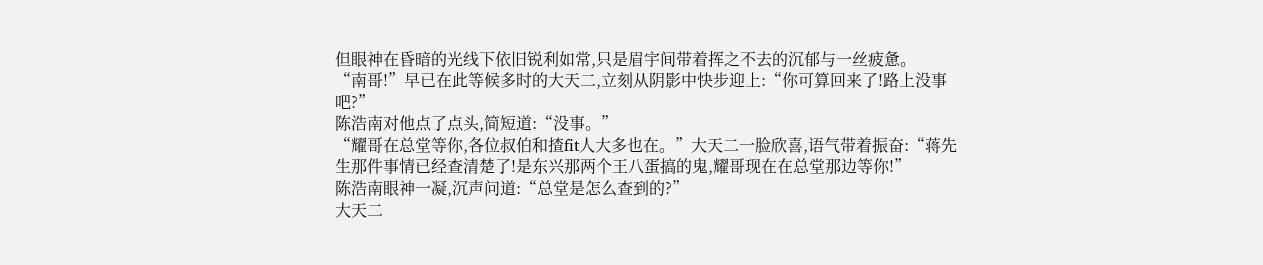但眼神在昏暗的光线下依旧锐利如常,只是眉宇间带着挥之不去的沉郁与一丝疲惫。
“南哥!”早已在此等候多时的大天二,立刻从阴影中快步迎上:“你可算回来了!路上没事吧?”
陈浩南对他点了点头,简短道:“没事。”
“耀哥在总堂等你,各位叔伯和揸fit人大多也在。”大天二一脸欣喜,语气带着振奋:“蒋先生那件事情已经查清楚了!是东兴那两个王八蛋搞的鬼,耀哥现在在总堂那边等你!”
陈浩南眼神一凝,沉声问道:“总堂是怎么查到的?”
大天二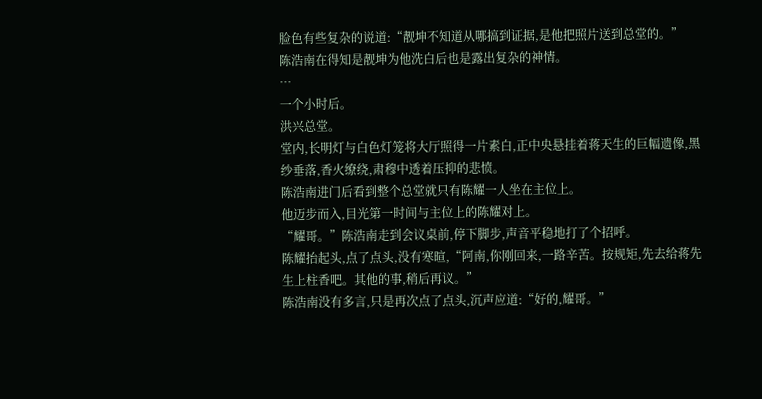脸色有些复杂的说道:“靓坤不知道从哪搞到证据,是他把照片送到总堂的。”
陈浩南在得知是靓坤为他洗白后也是露出复杂的神情。
…
一个小时后。
洪兴总堂。
堂内,长明灯与白色灯笼将大厅照得一片素白,正中央悬挂着蒋天生的巨幅遗像,黑纱垂落,香火缭绕,肃穆中透着压抑的悲愤。
陈浩南进门后看到整个总堂就只有陈耀一人坐在主位上。
他迈步而入,目光第一时间与主位上的陈耀对上。
“耀哥。”陈浩南走到会议桌前,停下脚步,声音平稳地打了个招呼。
陈耀抬起头,点了点头,没有寒暄,“阿南,你刚回来,一路辛苦。按规矩,先去给蒋先生上柱香吧。其他的事,稍后再议。”
陈浩南没有多言,只是再次点了点头,沉声应道:“好的,耀哥。”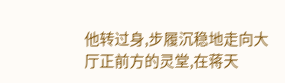他转过身,步履沉稳地走向大厅正前方的灵堂,在蒋天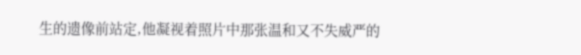生的遗像前站定,他凝视着照片中那张温和又不失威严的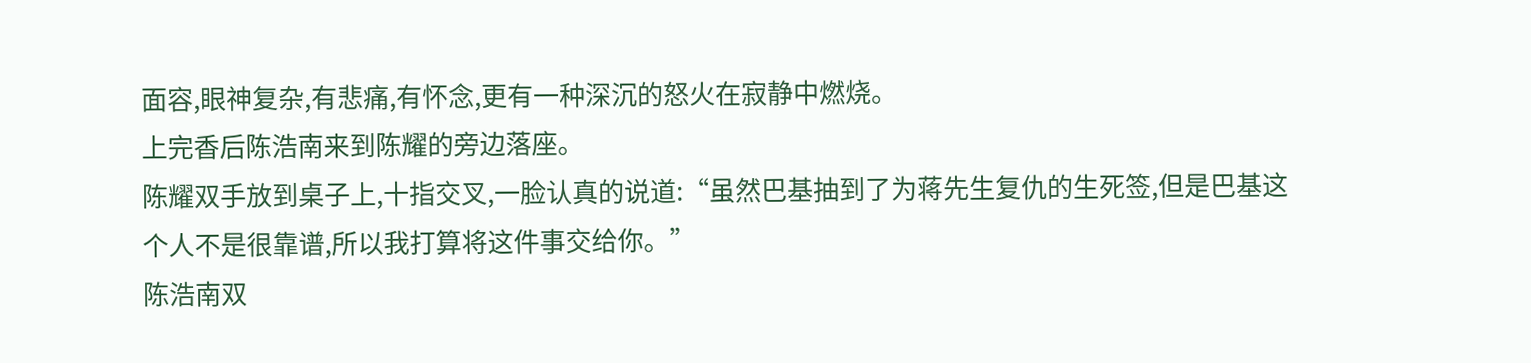面容,眼神复杂,有悲痛,有怀念,更有一种深沉的怒火在寂静中燃烧。
上完香后陈浩南来到陈耀的旁边落座。
陈耀双手放到桌子上,十指交叉,一脸认真的说道:“虽然巴基抽到了为蒋先生复仇的生死签,但是巴基这个人不是很靠谱,所以我打算将这件事交给你。”
陈浩南双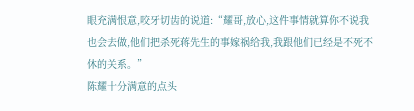眼充满恨意,咬牙切齿的说道:“耀哥,放心,这件事情就算你不说我也会去做,他们把杀死蒋先生的事嫁祸给我,我跟他们已经是不死不休的关系。”
陈耀十分满意的点头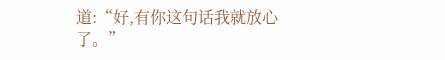道:“好,有你这句话我就放心了。”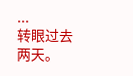...
转眼过去两天。